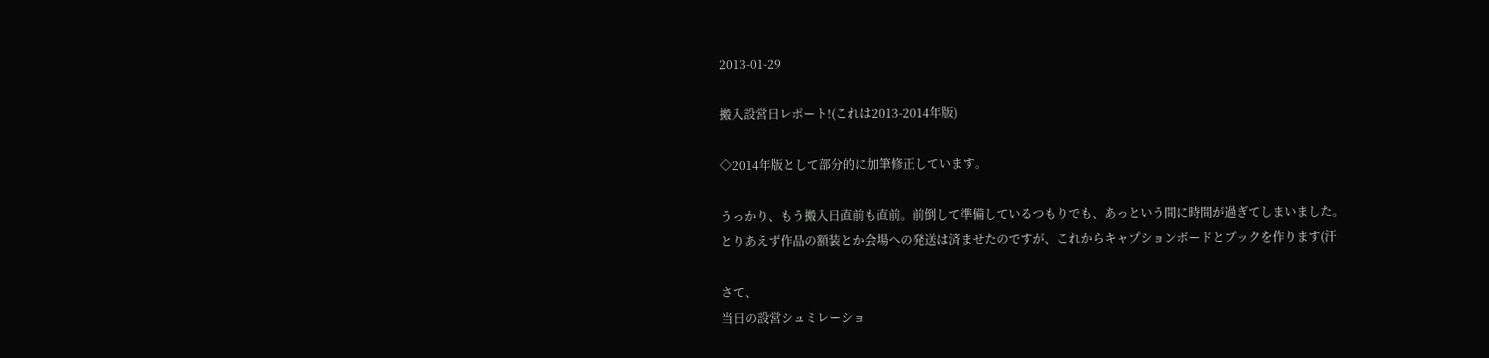2013-01-29

搬入設営日レポート!(これは2013-2014年版)

◇2014年版として部分的に加筆修正しています。

うっかり、もう搬入日直前も直前。前倒して準備しているつもりでも、あっという間に時間が過ぎてしまいました。
とりあえず作品の額装とか会場への発送は済ませたのですが、これからキャプションボードとブックを作ります(汗

さて、
当日の設営シュミレーショ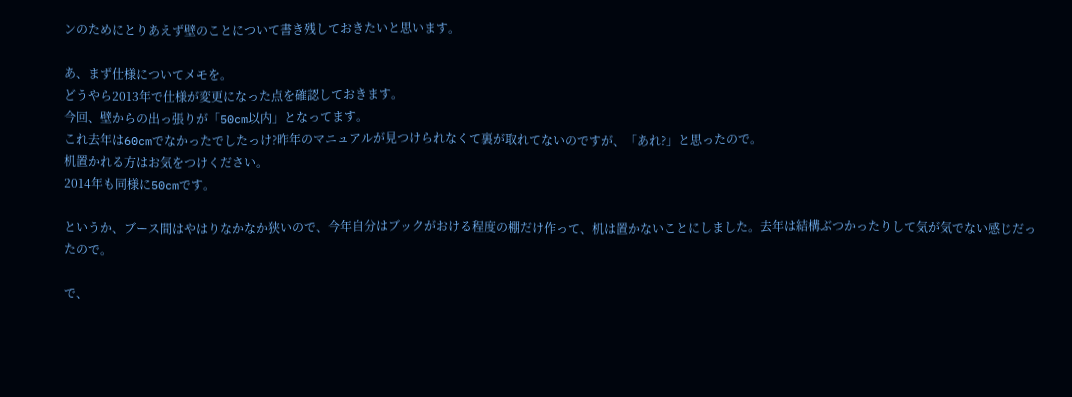ンのためにとりあえず壁のことについて書き残しておきたいと思います。

あ、まず仕様についてメモを。
どうやら2013年で仕様が変更になった点を確認しておきます。
今回、壁からの出っ張りが「50cm以内」となってます。
これ去年は60cmでなかったでしたっけ?昨年のマニュアルが見つけられなくて裏が取れてないのですが、「あれ?」と思ったので。
机置かれる方はお気をつけください。
2014年も同様に50cmです。

というか、ブース間はやはりなかなか狭いので、今年自分はブックがおける程度の棚だけ作って、机は置かないことにしました。去年は結構ぶつかったりして気が気でない感じだったので。

で、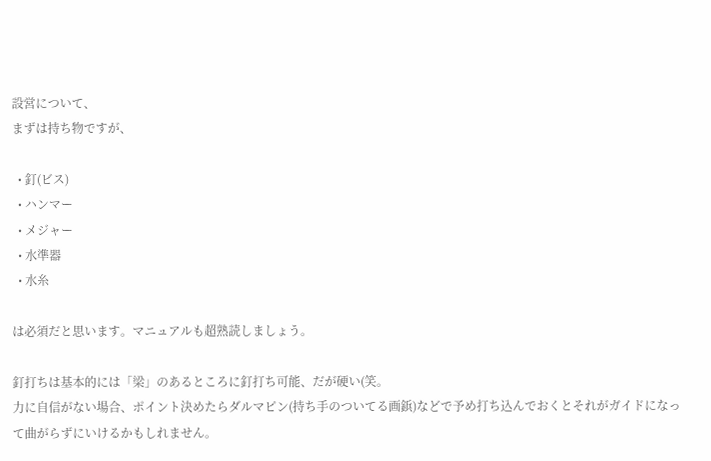設営について、
まずは持ち物ですが、

  • 釘(ビス)
  • ハンマー
  • メジャー
  • 水準器
  • 水糸

は必須だと思います。マニュアルも超熟読しましょう。

釘打ちは基本的には「梁」のあるところに釘打ち可能、だが硬い(笑。
力に自信がない場合、ポイント決めたらダルマピン(持ち手のついてる画鋲)などで予め打ち込んでおくとそれがガイドになって曲がらずにいけるかもしれません。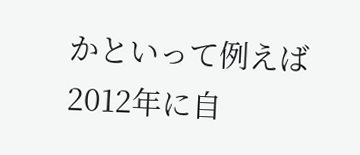かといって例えば2012年に自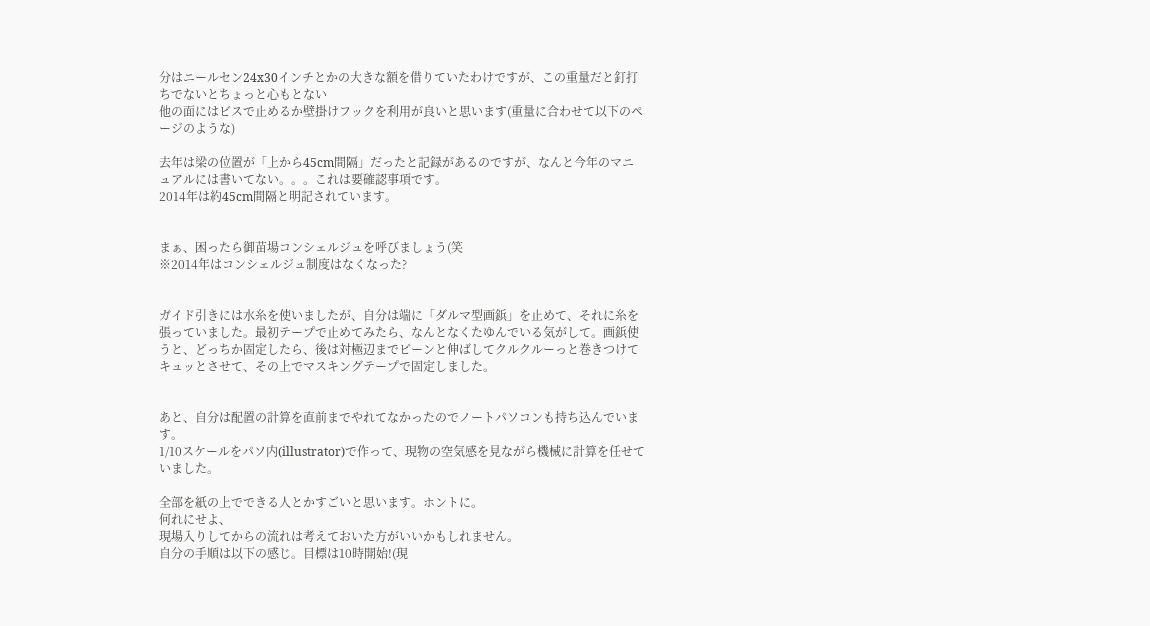分はニールセン24x30インチとかの大きな額を借りていたわけですが、この重量だと釘打ちでないとちょっと心もとない
他の面にはビスで止めるか壁掛けフックを利用が良いと思います(重量に合わせて以下のページのような)

去年は梁の位置が「上から45cm間隔」だったと記録があるのですが、なんと今年のマニュアルには書いてない。。。これは要確認事項です。
2014年は約45cm間隔と明記されています。


まぁ、困ったら御苗場コンシェルジュを呼びましょう(笑
※2014年はコンシェルジュ制度はなくなった?


ガイド引きには水糸を使いましたが、自分は端に「ダルマ型画鋲」を止めて、それに糸を張っていました。最初テープで止めてみたら、なんとなくたゆんでいる気がして。画鋲使うと、どっちか固定したら、後は対極辺までピーンと伸ばしてクルクルーっと巻きつけてキュッとさせて、その上でマスキングテープで固定しました。


あと、自分は配置の計算を直前までやれてなかったのでノートパソコンも持ち込んでいます。
1/10スケールをパソ内(illustrator)で作って、現物の空気感を見ながら機械に計算を任せていました。

全部を紙の上でできる人とかすごいと思います。ホントに。
何れにせよ、
現場入りしてからの流れは考えておいた方がいいかもしれません。
自分の手順は以下の感じ。目標は10時開始!(現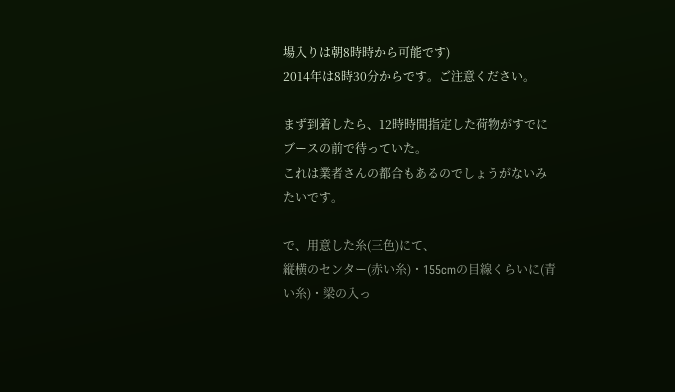場入りは朝8時時から可能です)
2014年は8時30分からです。ご注意ください。

まず到着したら、12時時間指定した荷物がすでにブースの前で待っていた。
これは業者さんの都合もあるのでしょうがないみたいです。

で、用意した糸(三色)にて、
縦横のセンター(赤い糸)・155cmの目線くらいに(青い糸)・梁の入っ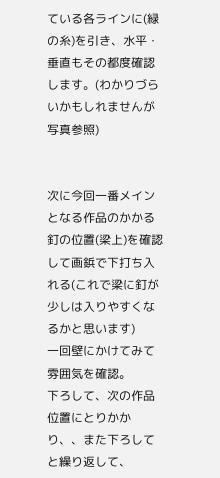ている各ラインに(緑の糸)を引き、水平・垂直もその都度確認します。(わかりづらいかもしれませんが写真参照)


次に今回一番メインとなる作品のかかる釘の位置(梁上)を確認して画鋲で下打ち入れる(これで梁に釘が少しは入りやすくなるかと思います)
一回壁にかけてみて雰囲気を確認。
下ろして、次の作品位置にとりかかり、、また下ろしてと繰り返して、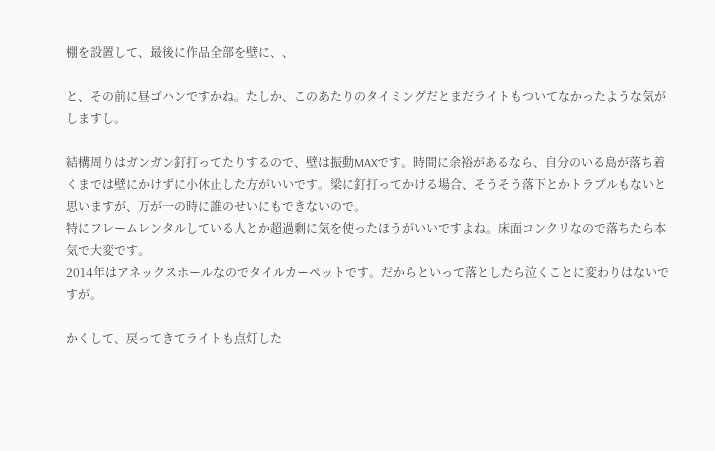棚を設置して、最後に作品全部を壁に、、

と、その前に昼ゴハンですかね。たしか、このあたりのタイミングだとまだライトもついてなかったような気がしますし。

結構周りはガンガン釘打ってたりするので、壁は振動MAXです。時間に余裕があるなら、自分のいる島が落ち着くまでは壁にかけずに小休止した方がいいです。梁に釘打ってかける場合、そうそう落下とかトラブルもないと思いますが、万が一の時に誰のせいにもできないので。
特にフレームレンタルしている人とか超過剰に気を使ったほうがいいですよね。床面コンクリなので落ちたら本気で大変です。
2014年はアネックスホールなのでタイルカーペットです。だからといって落としたら泣くことに変わりはないですが。

かくして、戻ってきてライトも点灯した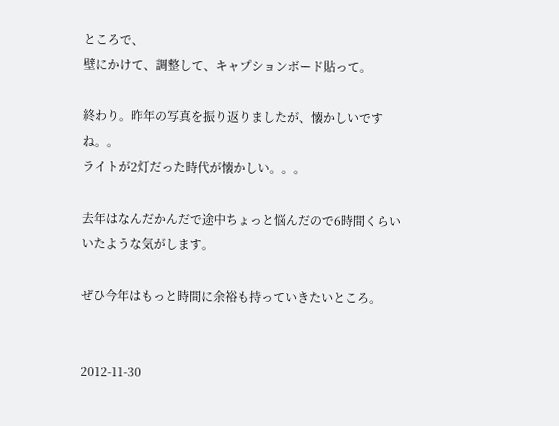ところで、
壁にかけて、調整して、キャプションボード貼って。

終わり。昨年の写真を振り返りましたが、懐かしいですね。。
ライトが2灯だった時代が懐かしい。。。

去年はなんだかんだで途中ちょっと悩んだので6時間くらいいたような気がします。

ぜひ今年はもっと時間に余裕も持っていきたいところ。


2012-11-30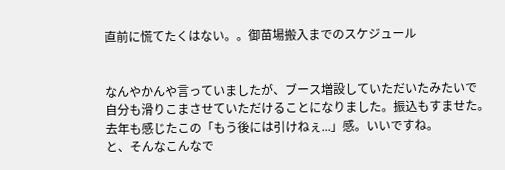直前に慌てたくはない。。御苗場搬入までのスケジュール


なんやかんや言っていましたが、ブース増設していただいたみたいで
自分も滑りこまさせていただけることになりました。振込もすませた。去年も感じたこの「もう後には引けねぇ...」感。いいですね。
と、そんなこんなで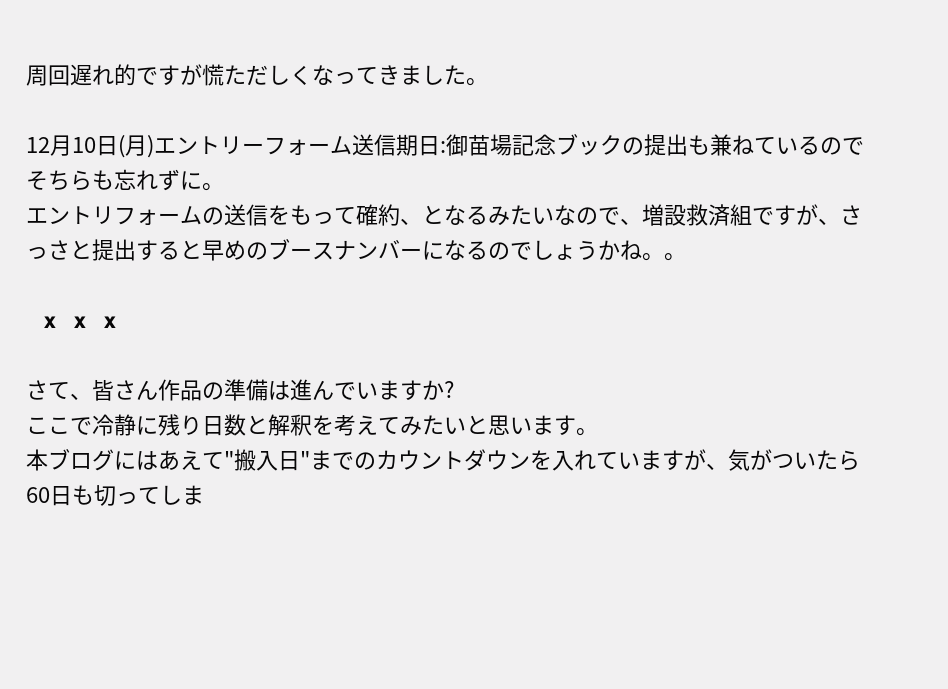周回遅れ的ですが慌ただしくなってきました。

12月10日(月)エントリーフォーム送信期日:御苗場記念ブックの提出も兼ねているのでそちらも忘れずに。
エントリフォームの送信をもって確約、となるみたいなので、増設救済組ですが、さっさと提出すると早めのブースナンバーになるのでしょうかね。。

   x   x   x

さて、皆さん作品の準備は進んでいますか?
ここで冷静に残り日数と解釈を考えてみたいと思います。
本ブログにはあえて"搬入日"までのカウントダウンを入れていますが、気がついたら60日も切ってしま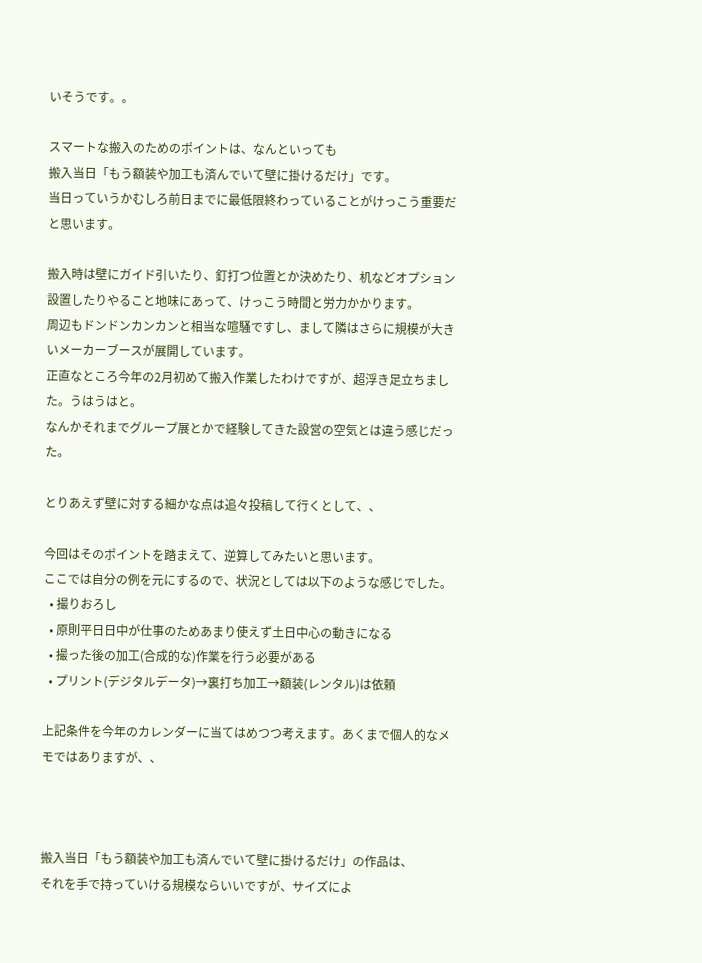いそうです。。

スマートな搬入のためのポイントは、なんといっても
搬入当日「もう額装や加工も済んでいて壁に掛けるだけ」です。
当日っていうかむしろ前日までに最低限終わっていることがけっこう重要だと思います。

搬入時は壁にガイド引いたり、釘打つ位置とか決めたり、机などオプション設置したりやること地味にあって、けっこう時間と労力かかります。
周辺もドンドンカンカンと相当な喧騒ですし、まして隣はさらに規模が大きいメーカーブースが展開しています。
正直なところ今年の2月初めて搬入作業したわけですが、超浮き足立ちました。うはうはと。
なんかそれまでグループ展とかで経験してきた設営の空気とは違う感じだった。

とりあえず壁に対する細かな点は追々投稿して行くとして、、

今回はそのポイントを踏まえて、逆算してみたいと思います。
ここでは自分の例を元にするので、状況としては以下のような感じでした。
  • 撮りおろし
  • 原則平日日中が仕事のためあまり使えず土日中心の動きになる
  • 撮った後の加工(合成的な)作業を行う必要がある
  • プリント(デジタルデータ)→裏打ち加工→額装(レンタル)は依頼

上記条件を今年のカレンダーに当てはめつつ考えます。あくまで個人的なメモではありますが、、



搬入当日「もう額装や加工も済んでいて壁に掛けるだけ」の作品は、
それを手で持っていける規模ならいいですが、サイズによ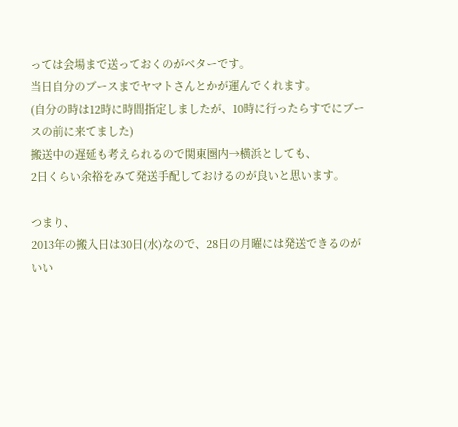っては会場まで送っておくのがベターです。
当日自分のブースまでヤマトさんとかが運んでくれます。
(自分の時は12時に時間指定しましたが、10時に行ったらすでにブースの前に来てました)
搬送中の遅延も考えられるので関東圏内→横浜としても、
2日くらい余裕をみて発送手配しておけるのが良いと思います。

つまり、
2013年の搬入日は30日(水)なので、28日の月曜には発送できるのがいい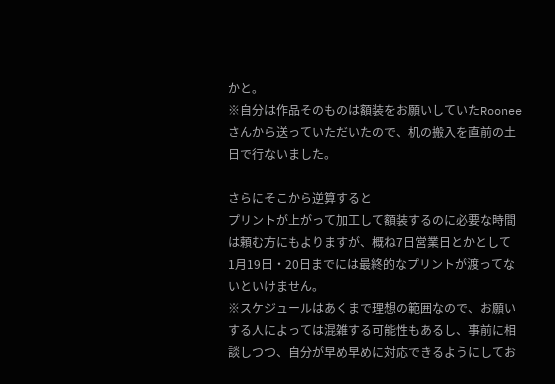かと。
※自分は作品そのものは額装をお願いしていたRooneeさんから送っていただいたので、机の搬入を直前の土日で行ないました。

さらにそこから逆算すると
プリントが上がって加工して額装するのに必要な時間は頼む方にもよりますが、概ね7日営業日とかとして
1月19日・20日までには最終的なプリントが渡ってないといけません。
※スケジュールはあくまで理想の範囲なので、お願いする人によっては混雑する可能性もあるし、事前に相談しつつ、自分が早め早めに対応できるようにしてお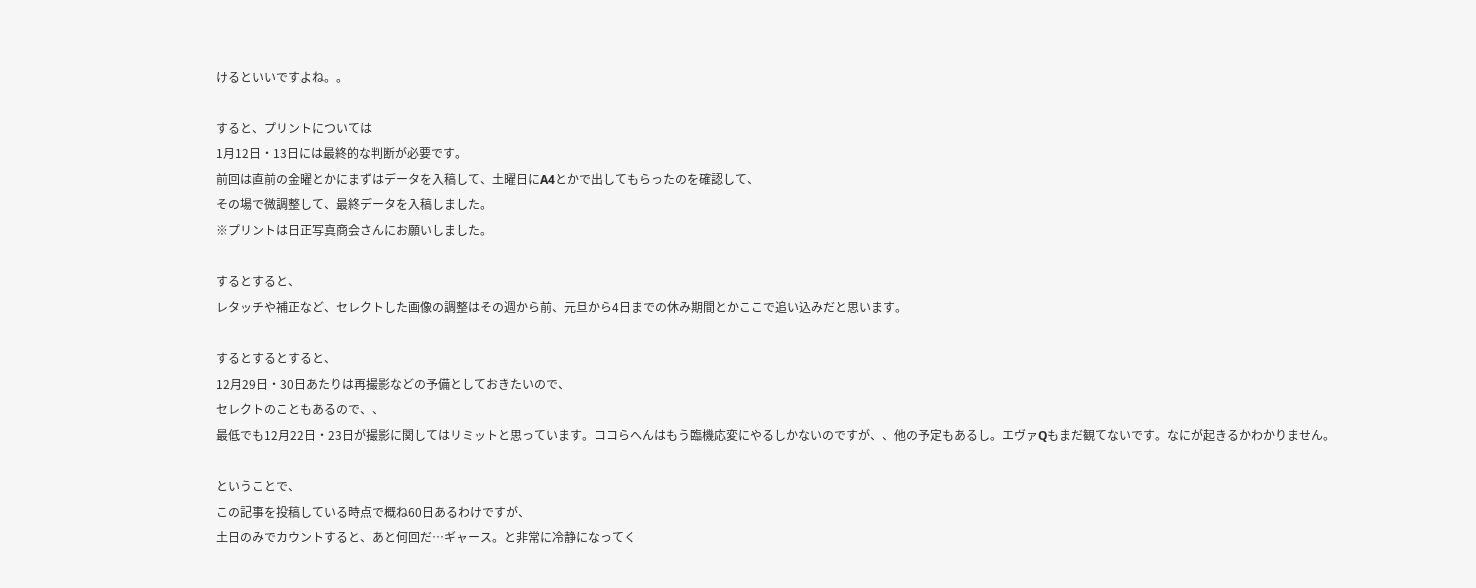けるといいですよね。。

すると、プリントについては
1月12日・13日には最終的な判断が必要です。
前回は直前の金曜とかにまずはデータを入稿して、土曜日にA4とかで出してもらったのを確認して、
その場で微調整して、最終データを入稿しました。
※プリントは日正写真商会さんにお願いしました。

するとすると、
レタッチや補正など、セレクトした画像の調整はその週から前、元旦から4日までの休み期間とかここで追い込みだと思います。

するとするとすると、
12月29日・30日あたりは再撮影などの予備としておきたいので、
セレクトのこともあるので、、
最低でも12月22日・23日が撮影に関してはリミットと思っています。ココらへんはもう臨機応変にやるしかないのですが、、他の予定もあるし。エヴァQもまだ観てないです。なにが起きるかわかりません。

ということで、
この記事を投稿している時点で概ね60日あるわけですが、
土日のみでカウントすると、あと何回だ…ギャース。と非常に冷静になってく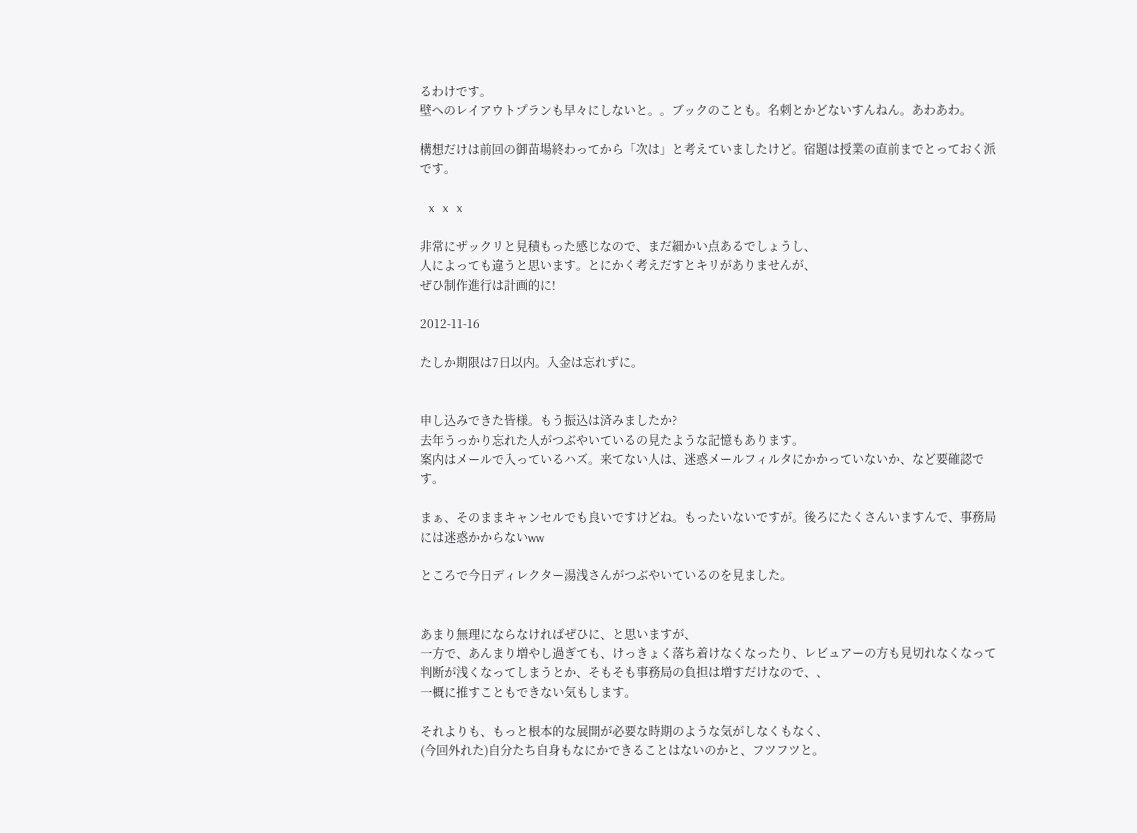るわけです。
壁へのレイアウトプランも早々にしないと。。ブックのことも。名刺とかどないすんねん。あわあわ。

構想だけは前回の御苗場終わってから「次は」と考えていましたけど。宿題は授業の直前までとっておく派です。

   x   x   x

非常にザックリと見積もった感じなので、まだ細かい点あるでしょうし、
人によっても違うと思います。とにかく考えだすとキリがありませんが、
ぜひ制作進行は計画的に!

2012-11-16

たしか期限は7日以内。入金は忘れずに。


申し込みできた皆様。もう振込は済みましたか?
去年うっかり忘れた人がつぶやいているの見たような記憶もあります。
案内はメールで入っているハズ。来てない人は、迷惑メールフィルタにかかっていないか、など要確認です。

まぁ、そのままキャンセルでも良いですけどね。もったいないですが。後ろにたくさんいますんで、事務局には迷惑かからないww

ところで今日ディレクター湯浅さんがつぶやいているのを見ました。


あまり無理にならなければぜひに、と思いますが、
一方で、あんまり増やし過ぎても、けっきょく落ち着けなくなったり、レビュアーの方も見切れなくなって判断が浅くなってしまうとか、そもそも事務局の負担は増すだけなので、、
一概に推すこともできない気もします。

それよりも、もっと根本的な展開が必要な時期のような気がしなくもなく、
(今回外れた)自分たち自身もなにかできることはないのかと、フツフツと。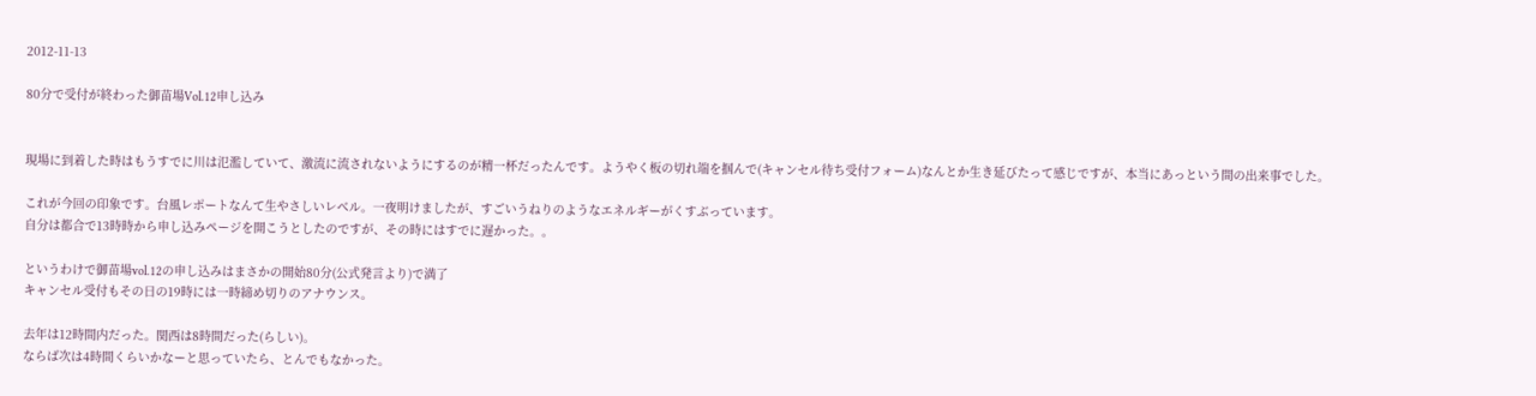2012-11-13

80分で受付が終わった御苗場Vol.12申し込み


現場に到着した時はもうすでに川は氾濫していて、激流に流されないようにするのが精一杯だったんです。ようやく板の切れ端を掴んで(キャンセル待ち受付フォーム)なんとか生き延びたって感じですが、本当にあっという間の出来事でした。

これが今回の印象です。台風レポートなんて生やさしいレベル。一夜明けましたが、すごいうねりのようなエネルギーがくすぶっています。
自分は都合で13時時から申し込みページを開こうとしたのですが、その時にはすでに遅かった。。

というわけで御苗場vol.12の申し込みはまさかの開始80分(公式発言より)で満了
キャンセル受付もその日の19時には一時締め切りのアナウンス。

去年は12時間内だった。関西は8時間だった(らしい)。
ならば次は4時間くらいかなーと思っていたら、とんでもなかった。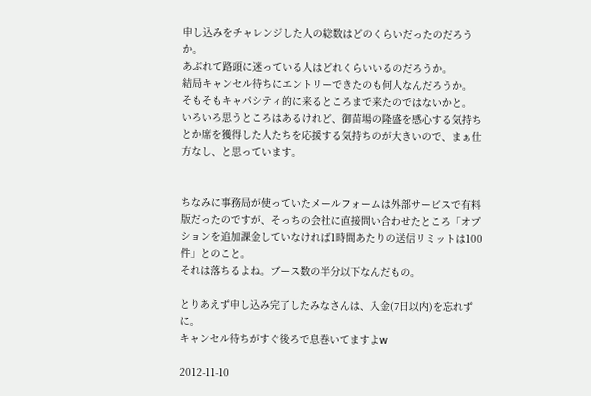申し込みをチャレンジした人の総数はどのくらいだったのだろうか。
あぶれて路頭に迷っている人はどれくらいいるのだろうか。
結局キャンセル待ちにエントリーできたのも何人なんだろうか。
そもそもキャパシティ的に来るところまで来たのではないかと。
いろいろ思うところはあるけれど、御苗場の隆盛を感心する気持ちとか席を獲得した人たちを応援する気持ちのが大きいので、まぁ仕方なし、と思っています。


ちなみに事務局が使っていたメールフォームは外部サービスで有料版だったのですが、そっちの会社に直接問い合わせたところ「オプションを追加課金していなければ1時間あたりの送信リミットは100件」とのこと。
それは落ちるよね。ブース数の半分以下なんだもの。

とりあえず申し込み完了したみなさんは、入金(7日以内)を忘れずに。
キャンセル待ちがすぐ後ろで息巻いてますよw

2012-11-10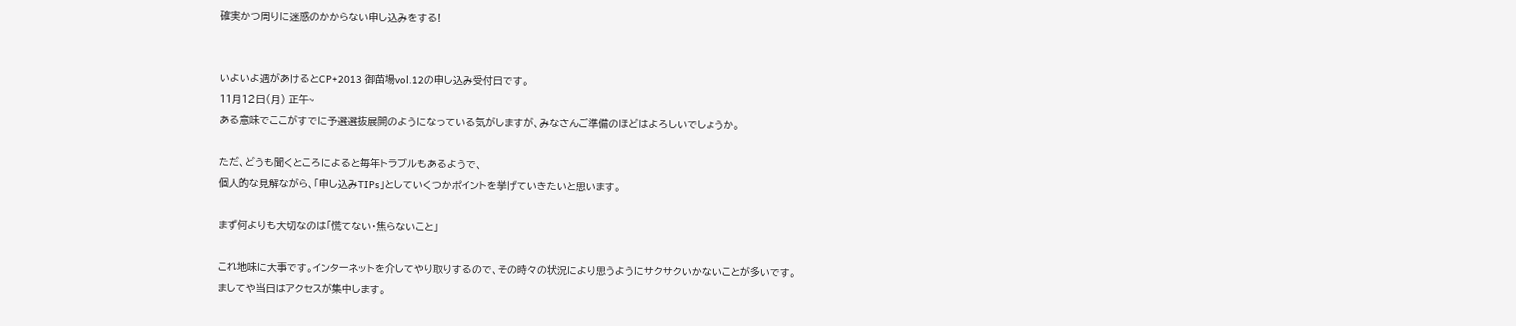確実かつ周りに迷惑のかからない申し込みをする!


いよいよ週があけるとCP+2013 御苗場vol.12の申し込み受付日です。
11月12日(月) 正午~
ある意味でここがすでに予選選抜展開のようになっている気がしますが、みなさんご準備のほどはよろしいでしょうか。

ただ、どうも聞くところによると毎年トラブルもあるようで、
個人的な見解ながら、「申し込みTIPs」としていくつかポイントを挙げていきたいと思います。

まず何よりも大切なのは「慌てない・焦らないこと」

これ地味に大事です。インターネットを介してやり取りするので、その時々の状況により思うようにサクサクいかないことが多いです。
ましてや当日はアクセスが集中します。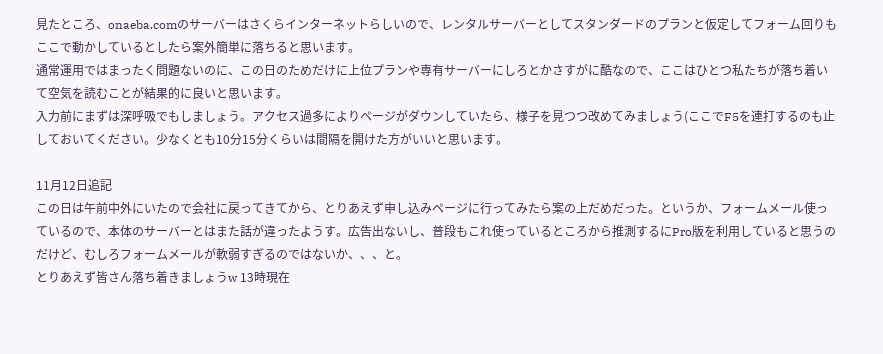見たところ、onaeba.comのサーバーはさくらインターネットらしいので、レンタルサーバーとしてスタンダードのプランと仮定してフォーム回りもここで動かしているとしたら案外簡単に落ちると思います。
通常運用ではまったく問題ないのに、この日のためだけに上位プランや専有サーバーにしろとかさすがに酷なので、ここはひとつ私たちが落ち着いて空気を読むことが結果的に良いと思います。
入力前にまずは深呼吸でもしましょう。アクセス過多によりページがダウンしていたら、様子を見つつ改めてみましょう(ここでF5を連打するのも止しておいてください。少なくとも10分15分くらいは間隔を開けた方がいいと思います。

11月12日追記
この日は午前中外にいたので会社に戻ってきてから、とりあえず申し込みページに行ってみたら案の上だめだった。というか、フォームメール使っているので、本体のサーバーとはまた話が違ったようす。広告出ないし、普段もこれ使っているところから推測するにPro版を利用していると思うのだけど、むしろフォームメールが軟弱すぎるのではないか、、、と。
とりあえず皆さん落ち着きましょうw 13時現在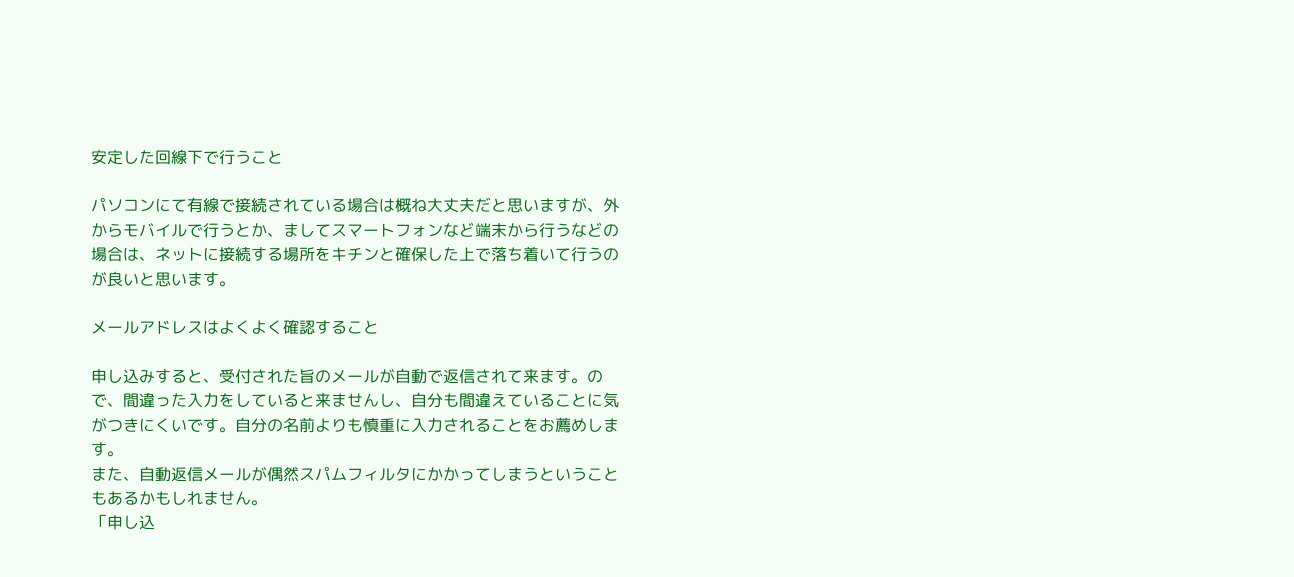安定した回線下で行うこと

パソコンにて有線で接続されている場合は概ね大丈夫だと思いますが、外からモバイルで行うとか、ましてスマートフォンなど端末から行うなどの場合は、ネットに接続する場所をキチンと確保した上で落ち着いて行うのが良いと思います。

メールアドレスはよくよく確認すること

申し込みすると、受付された旨のメールが自動で返信されて来ます。ので、間違った入力をしていると来ませんし、自分も間違えていることに気がつきにくいです。自分の名前よりも慎重に入力されることをお薦めします。
また、自動返信メールが偶然スパムフィルタにかかってしまうということもあるかもしれません。
「申し込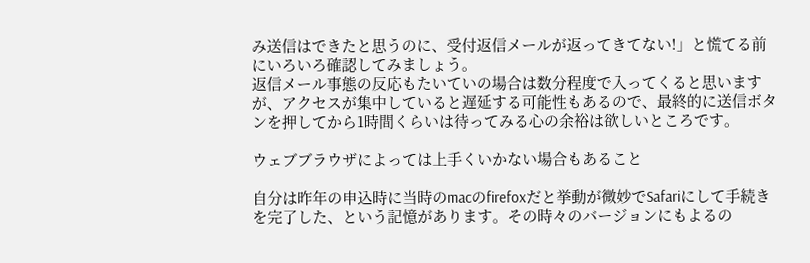み送信はできたと思うのに、受付返信メールが返ってきてない!」と慌てる前にいろいろ確認してみましょう。
返信メール事態の反応もたいていの場合は数分程度で入ってくると思いますが、アクセスが集中していると遅延する可能性もあるので、最終的に送信ボタンを押してから1時間くらいは待ってみる心の余裕は欲しいところです。

ウェブブラウザによっては上手くいかない場合もあること

自分は昨年の申込時に当時のmacのfirefoxだと挙動が微妙でSafariにして手続きを完了した、という記憶があります。その時々のバージョンにもよるの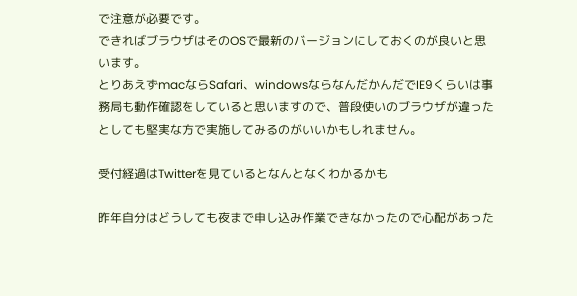で注意が必要です。
できればブラウザはそのOSで最新のバージョンにしておくのが良いと思います。
とりあえずmacならSafari、windowsならなんだかんだでIE9くらいは事務局も動作確認をしていると思いますので、普段使いのブラウザが違ったとしても堅実な方で実施してみるのがいいかもしれません。

受付経過はTwitterを見ているとなんとなくわかるかも

昨年自分はどうしても夜まで申し込み作業できなかったので心配があった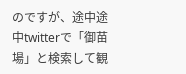のですが、途中途中twitterで「御苗場」と検索して観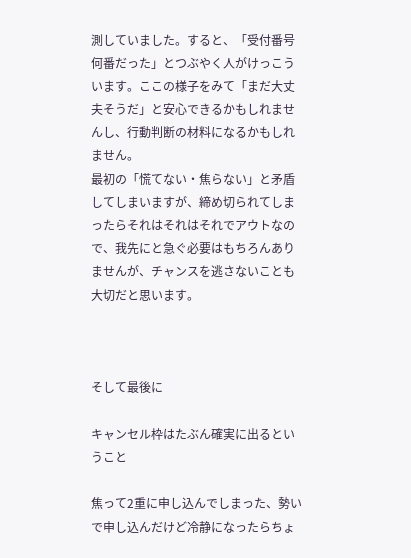測していました。すると、「受付番号何番だった」とつぶやく人がけっこういます。ここの様子をみて「まだ大丈夫そうだ」と安心できるかもしれませんし、行動判断の材料になるかもしれません。
最初の「慌てない・焦らない」と矛盾してしまいますが、締め切られてしまったらそれはそれはそれでアウトなので、我先にと急ぐ必要はもちろんありませんが、チャンスを逃さないことも大切だと思います。



そして最後に

キャンセル枠はたぶん確実に出るということ

焦って2重に申し込んでしまった、勢いで申し込んだけど冷静になったらちょ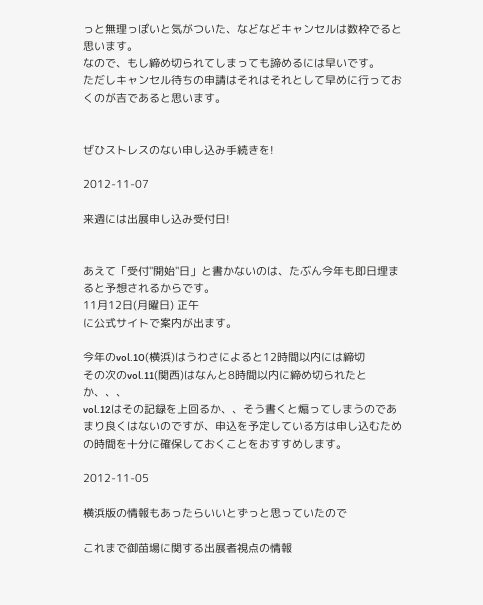っと無理っぽいと気がついた、などなどキャンセルは数枠でると思います。
なので、もし締め切られてしまっても諦めるには早いです。
ただしキャンセル待ちの申請はそれはそれとして早めに行っておくのが吉であると思います。


ぜひストレスのない申し込み手続きを!

2012-11-07

来週には出展申し込み受付日!


あえて「受付"開始"日」と書かないのは、たぶん今年も即日埋まると予想されるからです。
11月12日(月曜日) 正午
に公式サイトで案内が出ます。

今年のvol.10(横浜)はうわさによると12時間以内には締切
その次のvol.11(関西)はなんと8時間以内に締め切られたとか、、、
vol.12はその記録を上回るか、、そう書くと煽ってしまうのであまり良くはないのですが、申込を予定している方は申し込むための時間を十分に確保しておくことをおすすめします。

2012-11-05

横浜版の情報もあったらいいとずっと思っていたので

これまで御苗場に関する出展者視点の情報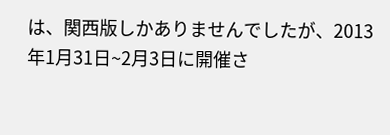は、関西版しかありませんでしたが、2013年1月31日~2月3日に開催さ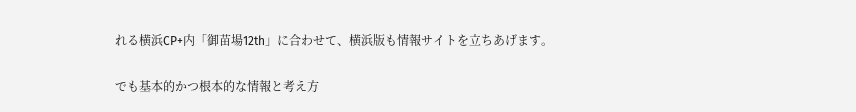れる横浜CP+内「御苗場12th」に合わせて、横浜版も情報サイトを立ちあげます。

でも基本的かつ根本的な情報と考え方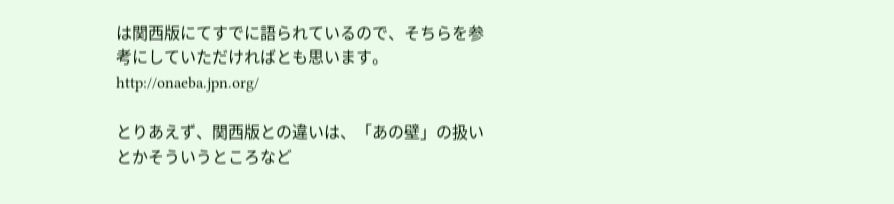は関西版にてすでに語られているので、そちらを参考にしていただければとも思います。
http://onaeba.jpn.org/

とりあえず、関西版との違いは、「あの壁」の扱いとかそういうところなど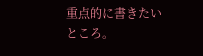重点的に書きたいところ。